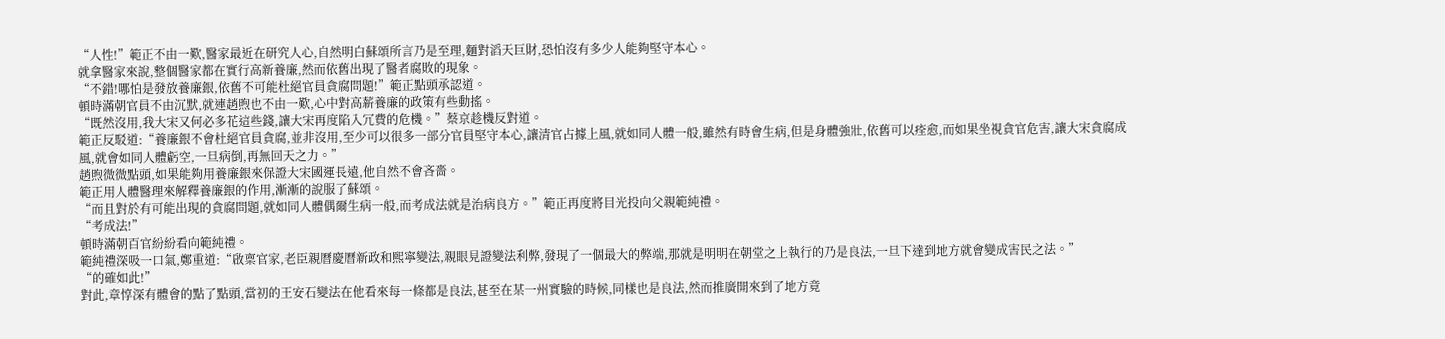“人性!”範正不由一歎,醫家最近在研究人心,自然明白蘇頌所言乃是至理,麵對滔天巨財,恐怕沒有多少人能夠堅守本心。
就拿醫家來說,整個醫家都在實行高新養廉,然而依舊出現了醫者腐敗的現象。
“不錯!哪怕是發放養廉銀,依舊不可能杜絕官員貪腐問題!”範正點頭承認道。
頓時滿朝官員不由沉默,就連趙煦也不由一歎,心中對高薪養廉的政策有些動搖。
“既然沒用,我大宋又何必多花這些錢,讓大宋再度陷入冗費的危機。”蔡京趁機反對道。
範正反駁道:“養廉銀不會杜絕官員貪腐,並非沒用,至少可以很多一部分官員堅守本心,讓清官占據上風,就如同人體一般,雖然有時會生病,但是身體強壯,依舊可以痊愈,而如果坐視貪官危害,讓大宋貪腐成風,就會如同人體虧空,一旦病倒,再無回天之力。”
趙煦微微點頭,如果能夠用養廉銀來保證大宋國運長遠,他自然不會吝嗇。
範正用人體醫理來解釋養廉銀的作用,漸漸的說服了蘇頌。
“而且對於有可能出現的貪腐問題,就如同人體偶爾生病一般,而考成法就是治病良方。”範正再度將目光投向父親範純禮。
“考成法!”
頓時滿朝百官紛紛看向範純禮。
範純禮深吸一口氣,鄭重道:“啟稟官家,老臣親曆慶曆新政和熙寧變法,親眼見證變法利弊,發現了一個最大的弊端,那就是明明在朝堂之上執行的乃是良法,一旦下達到地方就會變成害民之法。”
“的確如此!”
對此,章惇深有體會的點了點頭,當初的王安石變法在他看來每一條都是良法,甚至在某一州實驗的時候,同樣也是良法,然而推廣開來到了地方竟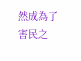然成為了害民之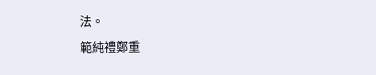法。
範純禮鄭重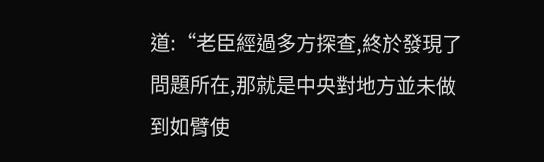道:“老臣經過多方探查,終於發現了問題所在,那就是中央對地方並未做到如臂使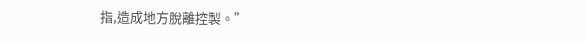指,造成地方脫離控製。”